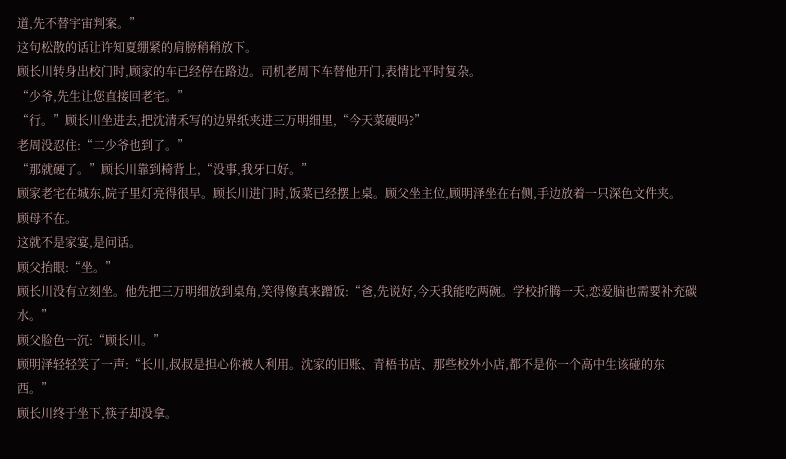道,先不替宇宙判案。”
这句松散的话让许知夏绷紧的肩膀稍稍放下。
顾长川转身出校门时,顾家的车已经停在路边。司机老周下车替他开门,表情比平时复杂。
“少爷,先生让您直接回老宅。”
“行。”顾长川坐进去,把沈清禾写的边界纸夹进三万明细里,“今天菜硬吗?”
老周没忍住:“二少爷也到了。”
“那就硬了。”顾长川靠到椅背上,“没事,我牙口好。”
顾家老宅在城东,院子里灯亮得很早。顾长川进门时,饭菜已经摆上桌。顾父坐主位,顾明泽坐在右侧,手边放着一只深色文件夹。
顾母不在。
这就不是家宴,是问话。
顾父抬眼:“坐。”
顾长川没有立刻坐。他先把三万明细放到桌角,笑得像真来蹭饭:“爸,先说好,今天我能吃两碗。学校折腾一天,恋爱脑也需要补充碳水。”
顾父脸色一沉:“顾长川。”
顾明泽轻轻笑了一声:“长川,叔叔是担心你被人利用。沈家的旧账、青梧书店、那些校外小店,都不是你一个高中生该碰的东西。”
顾长川终于坐下,筷子却没拿。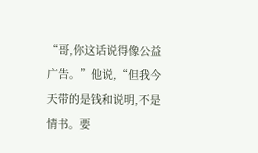“哥,你这话说得像公益广告。”他说,“但我今天带的是钱和说明,不是情书。要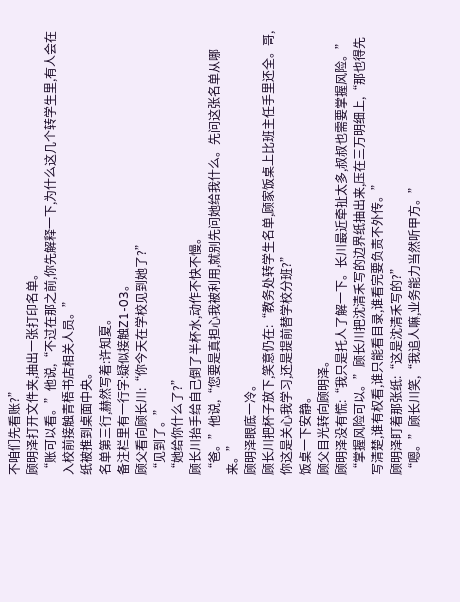不咱们先看账?”
顾明泽打开文件夹,抽出一张打印名单。
“账可以看。”他说,“不过在那之前,你先解释一下,为什么这几个转学生里,有人会在入校前接触青梧书店相关人员。”
纸被推到桌面中央。
名单第三行,赫然写着:许知夏。
备注栏里有一行字:疑似接触Z1-03。
顾父看向顾长川:“你今天在学校见到她了?”
“见到了。”
“她给你什么了?”
顾长川抬手给自己倒了半杯水,动作不快不慢。
“爸。”他说,“您要是真担心我被利用,就别先问她给我什么。先问这张名单从哪来。”
顾明泽眼底一冷。
顾长川把杯子放下,笑意仍在:“教务处转学生名单,顾家饭桌上比班主任手里还全。哥,你这是关心我学习,还是提前替学校分班?”
饭桌一下安静。
顾父目光转向顾明泽。
顾明泽没有慌:“我只是托人了解一下。长川最近牵扯太多,叔叔也需要掌握风险。”
“掌握风险可以。”顾长川把沈清禾写的边界纸抽出来,压在三万明细上,“那也得先写清楚,谁有权看,谁只能看目录,谁看完要负责不外传。”
顾明泽盯着那张纸:“这是沈清禾写的?”
“嗯。”顾长川笑,“我追人嘛,业务能力当然听甲方。”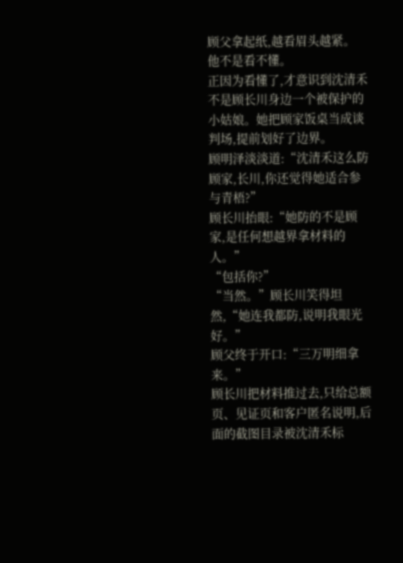顾父拿起纸,越看眉头越紧。
他不是看不懂。
正因为看懂了,才意识到沈清禾不是顾长川身边一个被保护的小姑娘。她把顾家饭桌当成谈判场,提前划好了边界。
顾明泽淡淡道:“沈清禾这么防顾家,长川,你还觉得她适合参与青梧?”
顾长川抬眼:“她防的不是顾家,是任何想越界拿材料的人。”
“包括你?”
“当然。”顾长川笑得坦然,“她连我都防,说明我眼光好。”
顾父终于开口:“三万明细拿来。”
顾长川把材料推过去,只给总额页、见证页和客户匿名说明,后面的截图目录被沈清禾标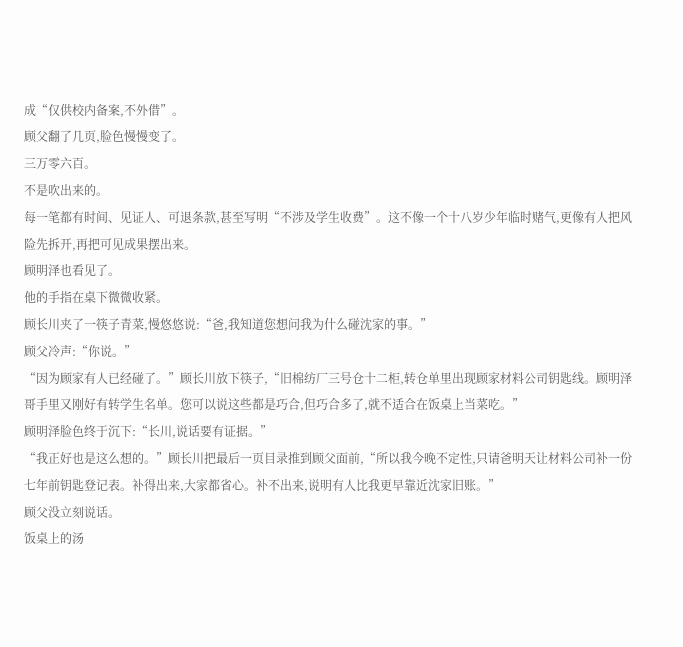成“仅供校内备案,不外借”。
顾父翻了几页,脸色慢慢变了。
三万零六百。
不是吹出来的。
每一笔都有时间、见证人、可退条款,甚至写明“不涉及学生收费”。这不像一个十八岁少年临时赌气,更像有人把风险先拆开,再把可见成果摆出来。
顾明泽也看见了。
他的手指在桌下微微收紧。
顾长川夹了一筷子青菜,慢悠悠说:“爸,我知道您想问我为什么碰沈家的事。”
顾父冷声:“你说。”
“因为顾家有人已经碰了。”顾长川放下筷子,“旧棉纺厂三号仓十二柜,转仓单里出现顾家材料公司钥匙线。顾明泽哥手里又刚好有转学生名单。您可以说这些都是巧合,但巧合多了,就不适合在饭桌上当菜吃。”
顾明泽脸色终于沉下:“长川,说话要有证据。”
“我正好也是这么想的。”顾长川把最后一页目录推到顾父面前,“所以我今晚不定性,只请爸明天让材料公司补一份七年前钥匙登记表。补得出来,大家都省心。补不出来,说明有人比我更早靠近沈家旧账。”
顾父没立刻说话。
饭桌上的汤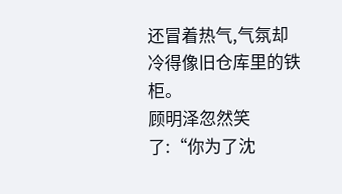还冒着热气,气氛却冷得像旧仓库里的铁柜。
顾明泽忽然笑了:“你为了沈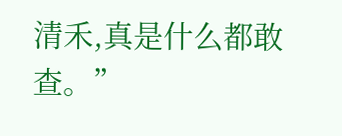清禾,真是什么都敢查。”